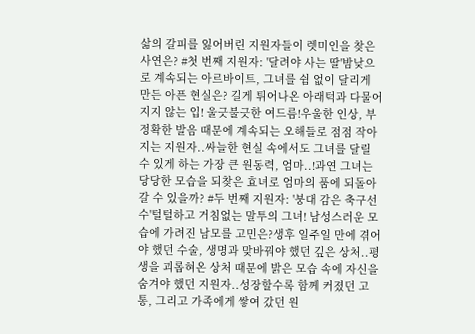삶의 갈피를 잃어버린 지원자들이 렛미인을 찾은 사연은? #첫 번째 지원자: '달려야 사는 딸'밤낮으로 계속되는 아르바이트, 그녀를 쉼 없이 달리게 만든 아픈 현실은? 길게 튀어나온 아래턱과 다물어지지 않는 입! 울긋불긋한 여드름!우울한 인상, 부정확한 발음 때문에 계속되는 오해들로 점점 작아지는 지원자..싸늘한 현실 속에서도 그녀를 달릴 수 있게 하는 가장 큰 원동력, 엄마..!과연 그녀는 당당한 모습을 되찾은 효녀로 엄마의 품에 되돌아갈 수 있을까? #두 번째 지원자: '붕대 감은 축구선수'털털하고 거침없는 말투의 그녀! 남성스러운 모습에 가려진 남모를 고민은?생후 일주일 만에 겪어야 했던 수술, 생명과 맞바꿔야 했던 깊은 상처..평생을 괴롭혀온 상처 때문에 밝은 모습 속에 자신을 숨겨야 했던 지원자..성장할수록 함께 커졌던 고통, 그리고 가족에게 쌓여 갔던 원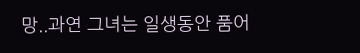망..과연 그녀는 일생동안 품어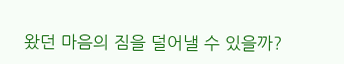왔던 마음의 짐을 덜어낼 수 있을까?